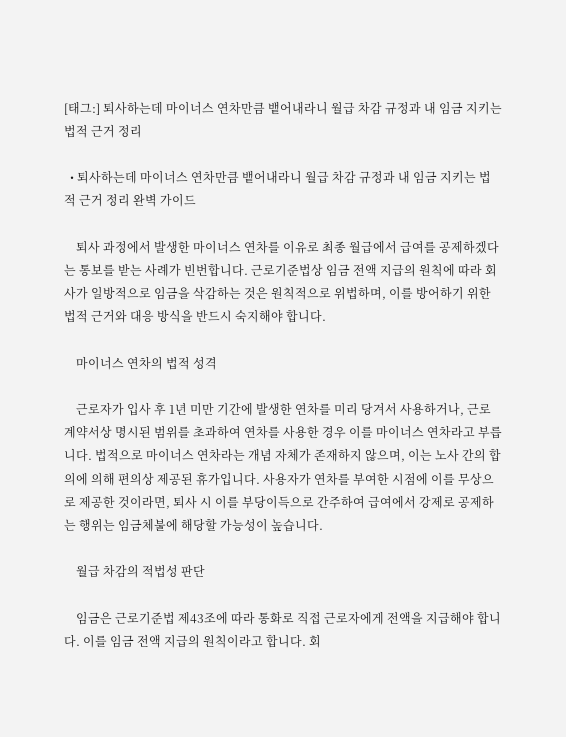[태그:] 퇴사하는데 마이너스 연차만큼 뱉어내라니 월급 차감 규정과 내 임금 지키는 법적 근거 정리

  • 퇴사하는데 마이너스 연차만큼 뱉어내라니 월급 차감 규정과 내 임금 지키는 법적 근거 정리 완벽 가이드

    퇴사 과정에서 발생한 마이너스 연차를 이유로 최종 월급에서 급여를 공제하겠다는 통보를 받는 사례가 빈번합니다. 근로기준법상 임금 전액 지급의 원칙에 따라 회사가 일방적으로 임금을 삭감하는 것은 원칙적으로 위법하며, 이를 방어하기 위한 법적 근거와 대응 방식을 반드시 숙지해야 합니다.

    마이너스 연차의 법적 성격

    근로자가 입사 후 1년 미만 기간에 발생한 연차를 미리 당겨서 사용하거나, 근로계약서상 명시된 범위를 초과하여 연차를 사용한 경우 이를 마이너스 연차라고 부릅니다. 법적으로 마이너스 연차라는 개념 자체가 존재하지 않으며, 이는 노사 간의 합의에 의해 편의상 제공된 휴가입니다. 사용자가 연차를 부여한 시점에 이를 무상으로 제공한 것이라면, 퇴사 시 이를 부당이득으로 간주하여 급여에서 강제로 공제하는 행위는 임금체불에 해당할 가능성이 높습니다.

    월급 차감의 적법성 판단

    임금은 근로기준법 제43조에 따라 통화로 직접 근로자에게 전액을 지급해야 합니다. 이를 임금 전액 지급의 원칙이라고 합니다. 회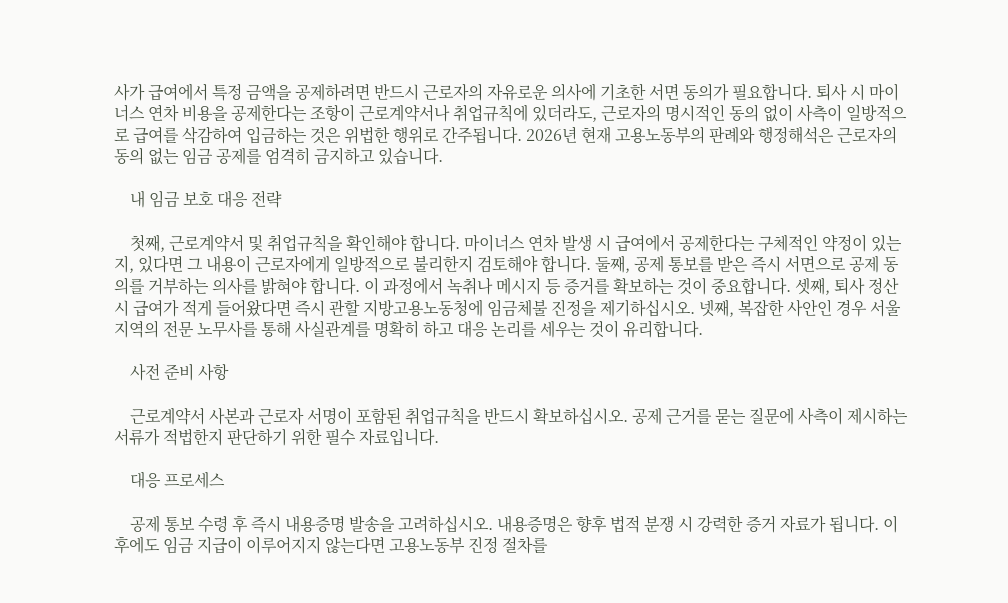사가 급여에서 특정 금액을 공제하려면 반드시 근로자의 자유로운 의사에 기초한 서면 동의가 필요합니다. 퇴사 시 마이너스 연차 비용을 공제한다는 조항이 근로계약서나 취업규칙에 있더라도, 근로자의 명시적인 동의 없이 사측이 일방적으로 급여를 삭감하여 입금하는 것은 위법한 행위로 간주됩니다. 2026년 현재 고용노동부의 판례와 행정해석은 근로자의 동의 없는 임금 공제를 엄격히 금지하고 있습니다.

    내 임금 보호 대응 전략

    첫째, 근로계약서 및 취업규칙을 확인해야 합니다. 마이너스 연차 발생 시 급여에서 공제한다는 구체적인 약정이 있는지, 있다면 그 내용이 근로자에게 일방적으로 불리한지 검토해야 합니다. 둘째, 공제 통보를 받은 즉시 서면으로 공제 동의를 거부하는 의사를 밝혀야 합니다. 이 과정에서 녹취나 메시지 등 증거를 확보하는 것이 중요합니다. 셋째, 퇴사 정산 시 급여가 적게 들어왔다면 즉시 관할 지방고용노동청에 임금체불 진정을 제기하십시오. 넷째, 복잡한 사안인 경우 서울 지역의 전문 노무사를 통해 사실관계를 명확히 하고 대응 논리를 세우는 것이 유리합니다.

    사전 준비 사항

    근로계약서 사본과 근로자 서명이 포함된 취업규칙을 반드시 확보하십시오. 공제 근거를 묻는 질문에 사측이 제시하는 서류가 적법한지 판단하기 위한 필수 자료입니다.

    대응 프로세스

    공제 통보 수령 후 즉시 내용증명 발송을 고려하십시오. 내용증명은 향후 법적 분쟁 시 강력한 증거 자료가 됩니다. 이후에도 임금 지급이 이루어지지 않는다면 고용노동부 진정 절차를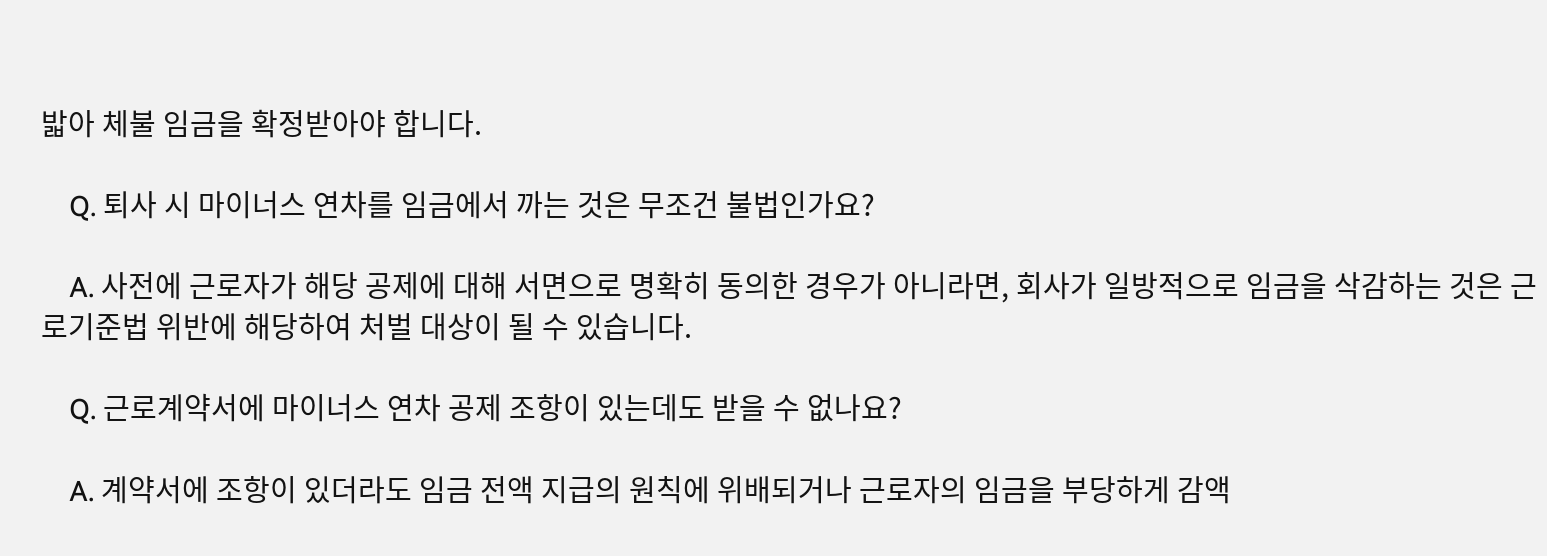밟아 체불 임금을 확정받아야 합니다.

    Q. 퇴사 시 마이너스 연차를 임금에서 까는 것은 무조건 불법인가요?

    A. 사전에 근로자가 해당 공제에 대해 서면으로 명확히 동의한 경우가 아니라면, 회사가 일방적으로 임금을 삭감하는 것은 근로기준법 위반에 해당하여 처벌 대상이 될 수 있습니다.

    Q. 근로계약서에 마이너스 연차 공제 조항이 있는데도 받을 수 없나요?

    A. 계약서에 조항이 있더라도 임금 전액 지급의 원칙에 위배되거나 근로자의 임금을 부당하게 감액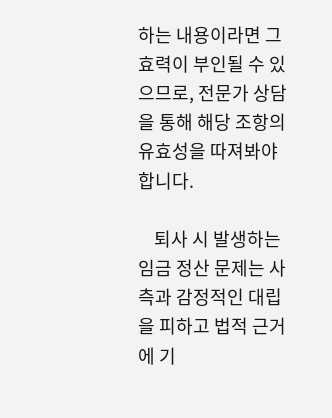하는 내용이라면 그 효력이 부인될 수 있으므로, 전문가 상담을 통해 해당 조항의 유효성을 따져봐야 합니다.

    퇴사 시 발생하는 임금 정산 문제는 사측과 감정적인 대립을 피하고 법적 근거에 기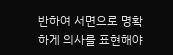반하여 서면으로 명확하게 의사를 표현해야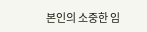본인의 소중한 임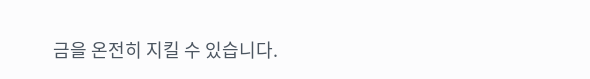금을 온전히 지킬 수 있습니다.